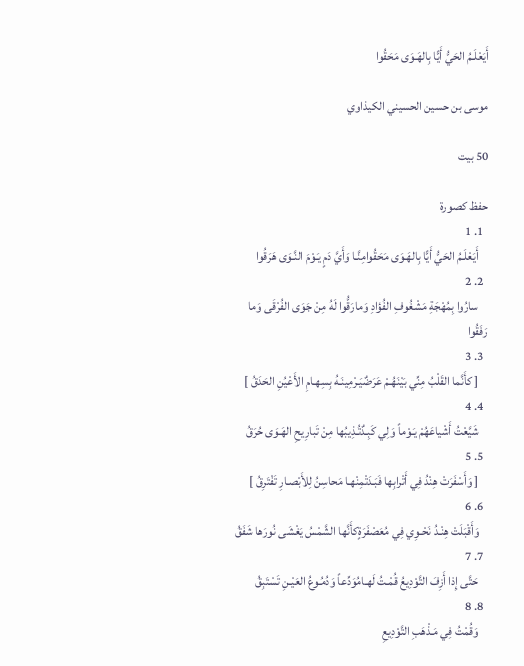أَيَعْلَـمُ الحَيُّ أَيًّا بِالهَـوَى مَحَقُوا

موسى بن حسين الحسيني الكيذاوي

50 بيت

حفظ كصورة
  1. 1
    أَيَعْلَـمُ الحَيُّ أَيًّا بِالهَـوَى مَحَقُوامِنَّـا وَأَيَّ دَمٍ يَـوْمَ النَّـوَى هَرَقُوا
  2. 2
    سارُوا بِمُهْجَةِ مَشْغُوفِ الفُؤادِ وَمارَقُّوا لَهُ مِنْ جَوَى الفُرْقَى وَما رَفَقُوا
  3. 3
    [ كأَنَّما القَلْبُ مِنِّي بَيْنَهُـمْ عَرَضٌيَـرْمِينَـهُ بِسِهـامِ الأَعْيُنِ الحَدَقُ ]
  4. 4
    شَيَّعْتُ أَشْياعَهُمْ يَـوْماً وَلِي كَبِـدٌتُـذِيبُها مِنْ تَبارِيحِ الهَـوَى حُرَقُ
  5. 5
    [ وَأَسْفَرَتْ هِنْدُ فِي أَتْرابِها فَبَـدَتْمِنْهـا مَحاسِنُ لِلأَبْصـارِ تَفْتَرِقُ ]
  6. 6
    وَأَقْبَلَتْ هِنْـدُ نَحْـوِي فِي مُعَصْفَرَةٍكأَنَّها الشَّمْسُ يَغْشَى نُورَها شَفَقُ
  7. 7
    حَتَّى إِذا أَزِفَ التَّوْدِيعُ قُمْـتُ لَهـامُوَدِّعاً وَدُمُـوعُ العَيْـنِ تَسْتَبِقُ
  8. 8
    وَقُمْتُ فِي مَـذْهَبِ التَّوْدِيعِ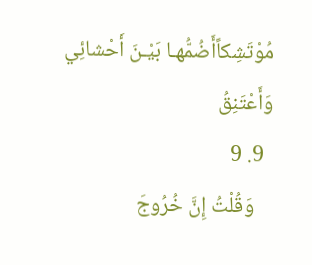مُوْتَشِكاًأَضُمُّهـا بَيْـنَ أَحْشائِي وَأَعْتَنِقُ
  9. 9
    وَقُلْتُ إِنَّ خُرُوجَ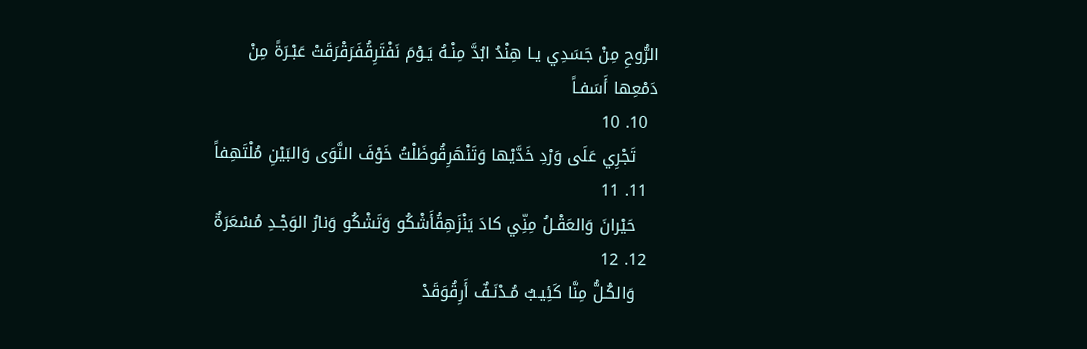الرُّوحِ مِنْ جَسَدِي يـا هِنْدُ ابُدَّ مِنْـهُ يَـوْمَ نَفْتَرِقُفَرَقْرَقَتْ عَبْـرَةً مِنْ دَمْعِها أَسَفـاً
  10. 10
    تَجْرِي عَلَى وَرْدِ خَدَّيْها وَتَنْهَرِقُوظَلْتُ خَوْفَ النَّوَى وَالبَيْنِ مُلْتَهِفاً
  11. 11
    حَيْرانَ وَالعَقْـلُ مِنِّي كادَ يَنْزَهِقُأَشْكُو وَتَشْكُو وَنارُ الوَجْـدِ مُسْعَرَةٌ
  12. 12
    وَالكُـلُّ مِنَّا كَئِيـبٌ مُـدْنَـفٌ أَرِقُوَقَدْ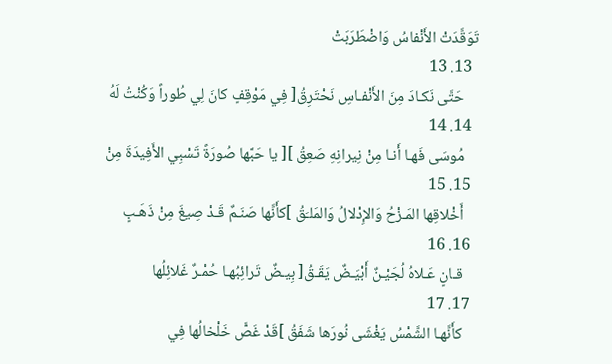تَوَقَّدَتْ الأَنْفاسُ وَاضْطَرَبَتْ
  13. 13
    حَتَّى نَكـادَ مِنَ الأَنْفـاسِ نَحْتَرِقُ[ فِي مَوْقِفٍ كانَ لِي طُوراً وَكُنْتُ لَهُ
  14. 14
    مُوسَى فَهـا أَنـا مِنْ نِيرانِهِ صَعِقُ ][ يا حَبَّها صُورَةً تَسْبِي الأَفِيدَةَ مِنْ
  15. 15
    أَخْلاقِها المَـزْحُ وَالإِدْلالُ وَالمَلـَقُ ]كأَنَّها صَنَـمٌ قَـدْ صِيغَ مِنْ ذَهَـبٍ
  16. 16
    قـانٍ عَـلاهُ لُجَيْـنٌ أَبْيَـضٌ يَقَـقُ[ بِيـضٌ تَرائِبُهـا حُمْـرٌ غَلائِلُها
  17. 17
    كأَنَّهـا الشَّمْسُ يَغْشَى نُورَها شَفَقُ ]قَدْ غَصًّ خَلْخالُها فِي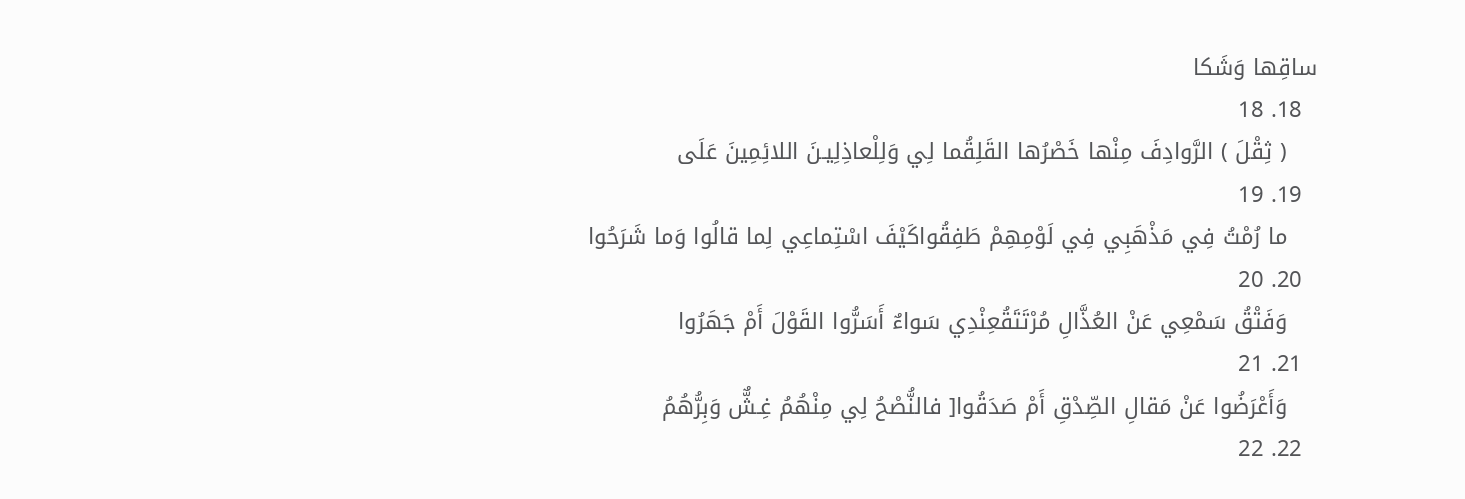ساقِها وَشَكا
  18. 18
    ( ثِقْلَ ) الرَّوادِفَ مِنْها خَصْرُها القَلِقُما لِي وَلِلْعاذِلِيـنَ اللائِمِينَ عَلَى
  19. 19
    ما رُمْتُ فِي مَذْهَبِي فِي لَوْمِهِمْ طَفِقُواكَيْفَ اسْتِماعِي لِما قالُوا وَما شَرَحُوا
  20. 20
    وَفَتْقُ سَمْعِي عَنْ العُذَّالِ مُرْتَتَقُعِنْدِي سَواءٌ أَسَرُّوا القَوْلَ أَمْ جَهَرُوا
  21. 21
    وَأَعْرَضُوا عَنْ مَقالِ الصِّدْقِ أَمْ صَدَقُوا[ فالنُّصْحُ لِي مِنْهُمُ غِـشٌّ وَبِرُّهُمُ
  22. 22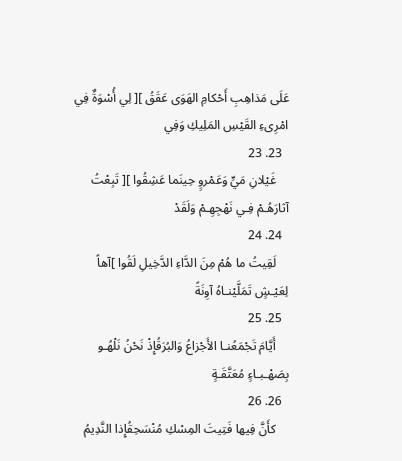عَلَى مَذاهِبِ أَحْكامِ الهَوَى عَقَقُ ][ لِي أُسْوَةٌ فِي امْرِىءِ القَيْسِ المَلِيكِ وَفِي
  23. 23
    غَيْلانِ مَيٍّ وَعَمْروٍ حِينَما عَشِقُوا ][ تَبِعْتُ آثارَهُـمْ فِـي نَهْجِهِـمْ وَلَقَدْ
  24. 24
    لَقِيتُ ما هُمْ مِنَ الدَّاءِ الدَّخِيلِ لَقُوا ]آهاً لِعَيْـشٍ تَمَلَّيْنـاهُ آوِنَةً
  25. 25
    أَيَّامَ تَجْمَعُنـا الأَجْزاعُ وَالبُرَقُإِذْ نَحْنُ نَلْهُـو بِصَهْـبـاءٍ مُعَتَّقَـةٍ
  26. 26
    كأَنَّ فِيها فَتِيتَ المِسْكِ مُنْسَحِقُإِذا النَّدِيمُ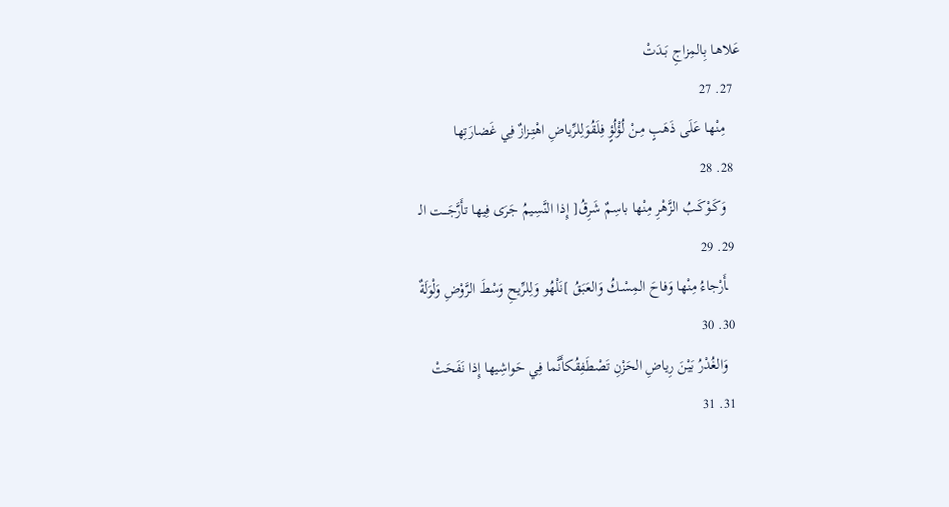عَلاهـا بِالمِزاجِ بَـدَتْ
  27. 27
    مِنْهـا عَلَى ذَهَبٍ مِـنْ لُؤْلُؤٍ فِلَقُوَلِلرِّياضِ اهْتِـزازٌ فِي غَضارَتِها
  28. 28
    وَكَـوْكَـبُ الزَّهْرِ مِنْها باسِمٌ شَرِقُ[ إِذا النَّسِيمُ جَرَى فِيها تأَرَّجَـــت الـ
  29. 29
    ـأَرْجاءُ مِنْها وَفاحَ المِسْـكُ وَالعَبَقُ ]نَلْهُو وَلِلرِّيحِ وَسْطَ الرَّوْضِ وَلْوَلَةٌ
  30. 30
    وَالغُدْرُ بَيْنَ رِياضِ الحَزْنِ تَصْطَفِقُكأَنَّما فِي حَواشِيها إِذا نَفَحَتْ
  31. 31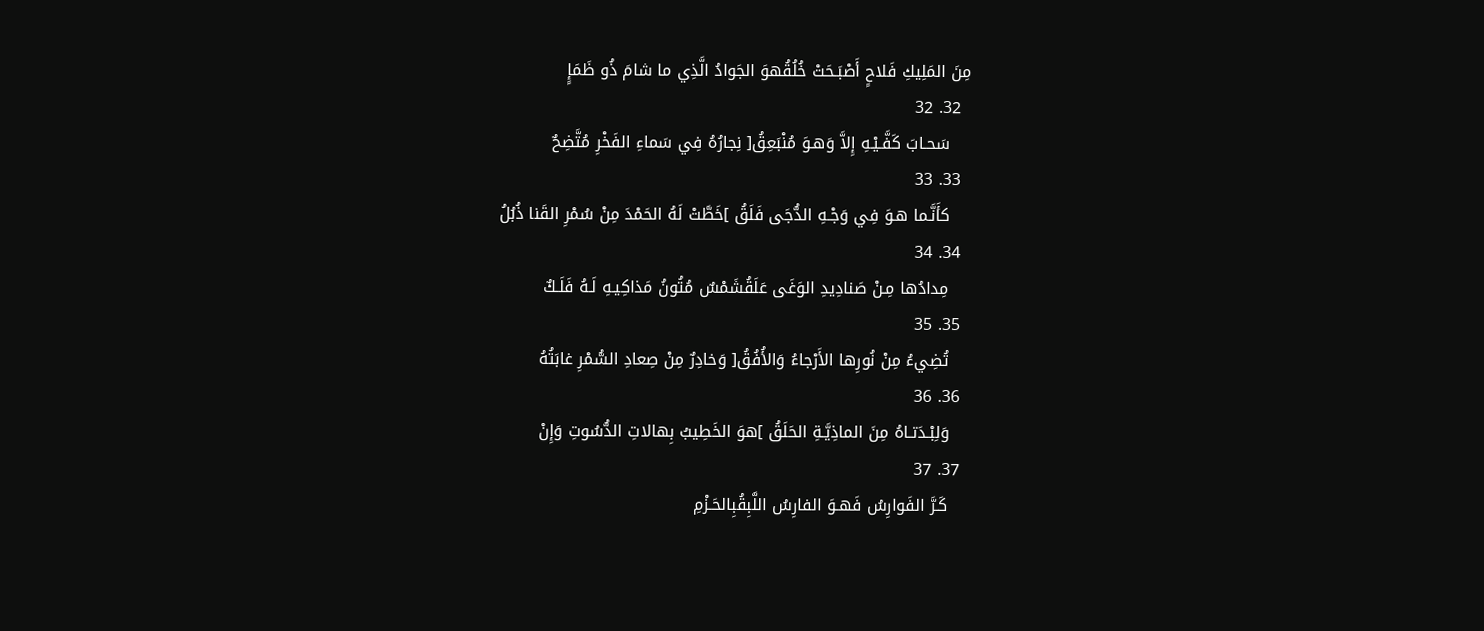مِنَ المَلِيكِ فَلاحٍ أَصْبَـحَتْ خُلُقُهوَ الجَوادُ الَّذِي ما شامَ ذُو ظَمَإٍ
  32. 32
    سَحـابَ كَفَّـيْـهِ إِلاَّ وَهـوَ مُنْبَعِقُ[ نِجارُهُ فِي سَماءِ الفَخْرِ مُتَّضِحٌ
  33. 33
    كأَنَّـما هـوَ فِي وَجْـهِ الدُّجَى فَلَقُ ]خَطَّتْ لَهُ الحَمْدَ مِنْ سُمْرِ القَنا ذُبُلُ
  34. 34
    مِدادُها مِـنْ صَنادِيدِ الوَغَى عَلَقُشَمْسٌ مُتُونُ مَذاكِيـهِ لَـهُ فَلَـكٌ
  35. 35
    تُضِيءُ مِنْ نُورِها الأَرْجاءُ وَالأُفُقُ[ وَخادِرٌ مِنْ صِعادِ السُّمْرِ غابَتُهُ
  36. 36
    وَلِبْـدَتـاهُ مِنَ الماذِيَّـةِ الحَلَقُ ]هوَ الخَطِيبُ بِهالاتِ الدُّسُوتِ وَإِنْ
  37. 37
    كَـرَّ الفَوارِسُ فَهـوَ الفارِسُ اللَّبِقُبِالحَـزْمِ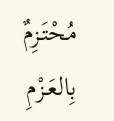مُحْتَـزِمٌ بِالعَـزْمِ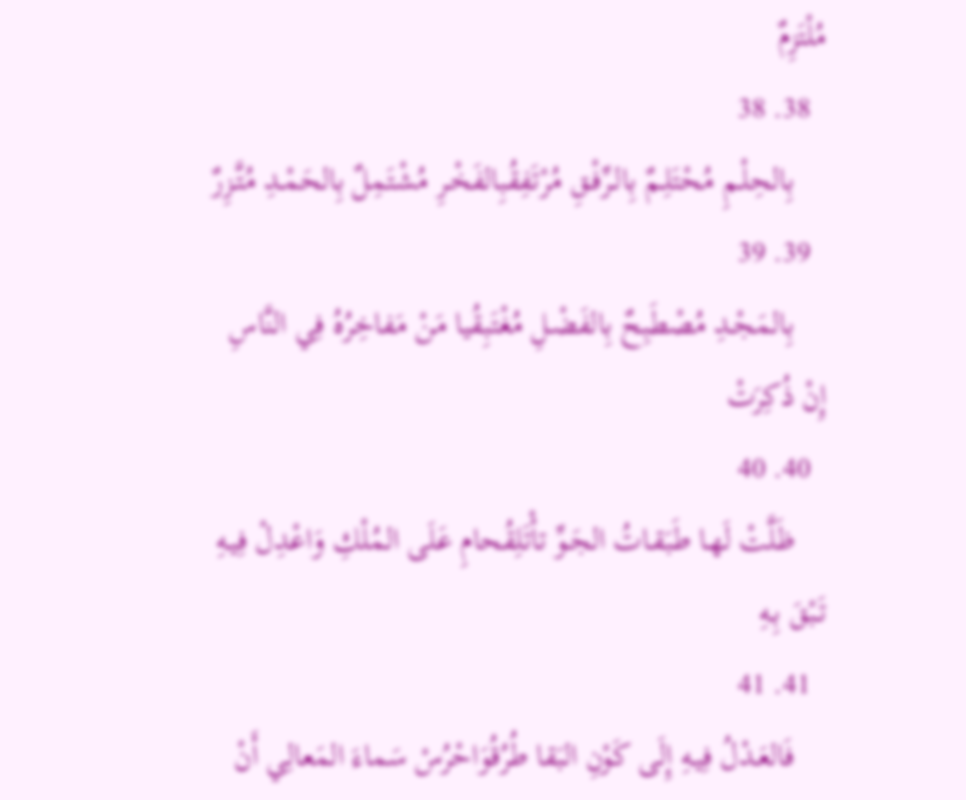مُلْتَزِمٌ
  38. 38
    بِالحِلْـمِ مُحْتَلِـمٌ بِالـرِّفْـقِ مُرْتَفِقُبِالفَخْـرِ مُشْتَمِلٌ بِالحَمْـدِ مُتَّـزِرٌ
  39. 39
    بِالمَجْـدِ مُصْطَبِحٌ بِالفَضْـلِ مُغْتَبِقُيا مَنْ مَفاخِرُهُ فِي النَّاسِ إِنْ ذُكِرَتْ
  40. 40
    ظَلَّتْ لَهـا طَبَقـاتُ الجَـوِّ تأْتَلِقُحامِ عَلَى المُلْكِ وَاعْدِلْ فِيـهِ تَبْقَ بِـهِ
  41. 41
    فَالعَـدْلُ فِيـهِ إِلَى كَوْنِ البَقا طُرُقُوَاحْرُسْ سَماءَ المَعالِي أَنْ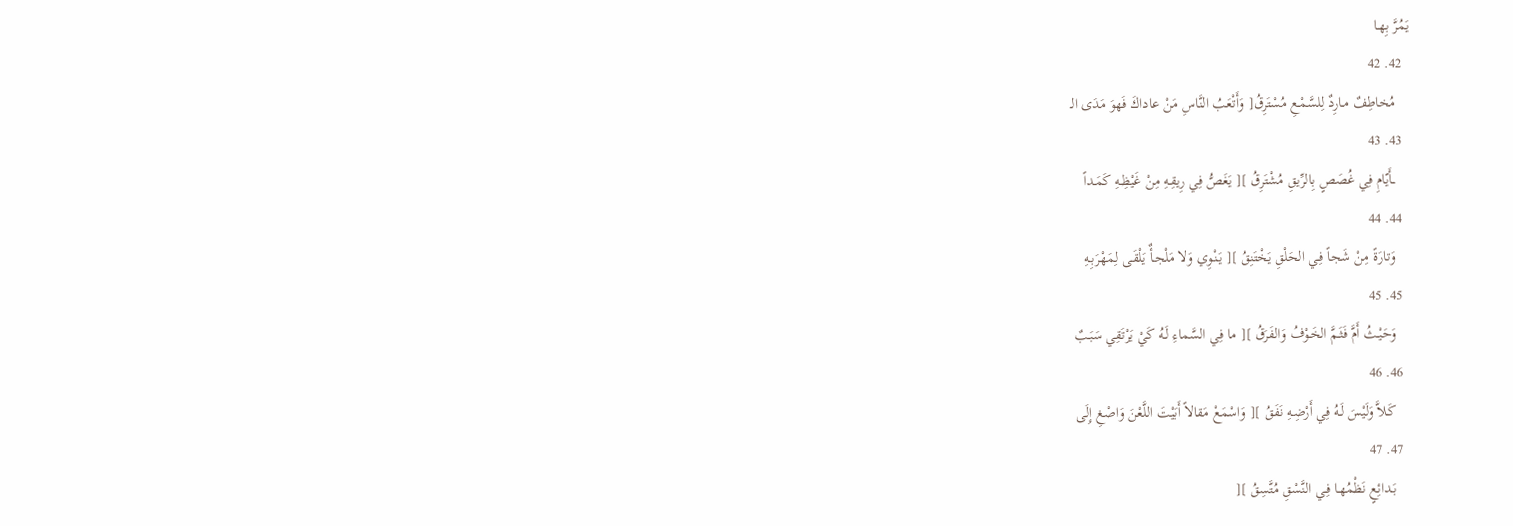يَمُرَّ بِهـا
  42. 42
    مُخاطِفٌ مـارِدٌ لِلسَّمْـعِ مُسْتَرِقُ[ وَأَتْعَبُ النَّاسِ مَنْ عاداكَ فَهوَ مَدَى الـ
  43. 43
    ــأَيّامِ فِي غُصَصٍ بِالرِّيقِ مُشْتَرِقُ ][ يَغَصُّ فِي رِيقِـهِ مِنْ غَيْظِـهِ كَمَـداً
  44. 44
    وَتارَةً مِنْ شَجاً فِـي الحَلْقِ يَخْتَنِقُ ][ يَنْـوِي وَلا مَلْجـأٌ يَلْقَـى لِمَهْرَبِـهِ
  45. 45
    وَحَيْـثُ أَمَّ فَثَـمَّ الخَـوْفُ وَالفَرَقُ ][ ما فِي السَّماءِ لَـهُ كَيْ يَرْتَقِي سَبَـبٌ
  46. 46
    كَـلاَّ وَلَيْسَ لَـهُ فِي أَرْضِـهِ نَفَقُ ][ وَاسْمَعْ مَقالاً أَبَيْتَ اللَّعْنَ وَاصْغِ إِلَى
  47. 47
    بَـدائِعٍ نَظْمُهـا فِـي النَّسْقِ مُتَّسِقُ ][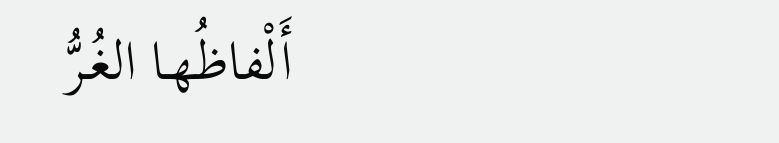أَلْفاظُهـا الغُـرُّ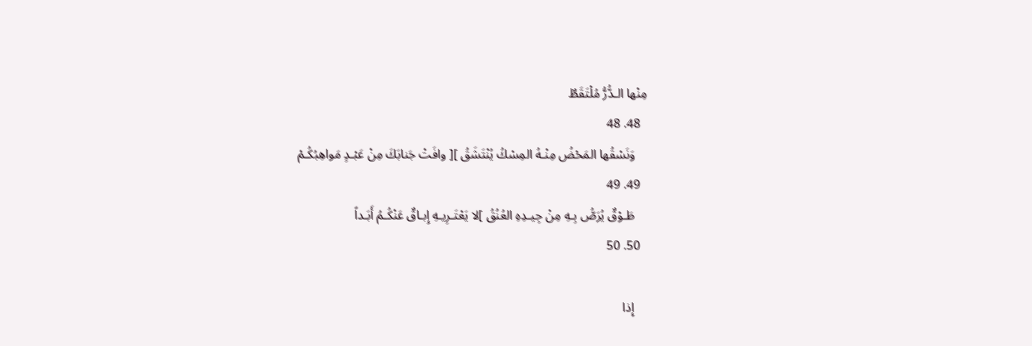مِنْها الـدُّرُّ مُلْتَقَطٌ
  48. 48
    وَنَسْقُها المَحْضُ مِنْـهُ المِسْكُ يُنْتَشَقُ ][ وافَتْ جَنابَكَ مِنْ عَبْـدٍ مَواهِبُكُـمْ
  49. 49
    طَـوْقٌ يُرَصُّ بِـهِ مِنْ جِيـدِهِ العُنُقُ ]لا يَعْتَـرِيـهِ إِبـاقٌ عَنْكُـمُ أَبَـداً
  50. 50

    إِذا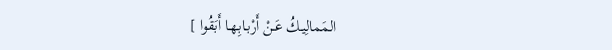المَمالِيـكُ عَـنْ أَرْبـابِهـا أَبَقُوا ]